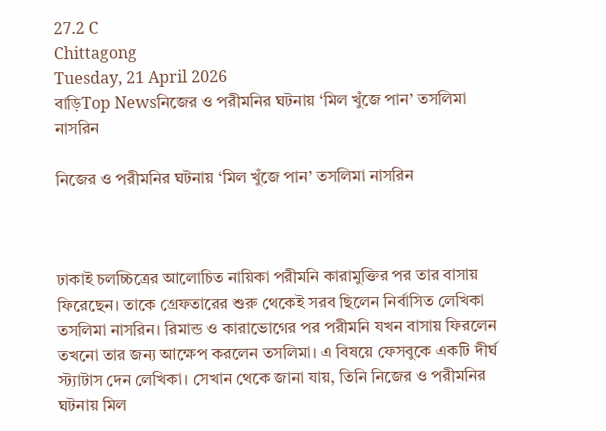27.2 C
Chittagong
Tuesday, 21 April 2026
বাড়িTop Newsনিজের ও পরীমনির ঘটনায় ‘মিল খুঁজে পান’ তসলিমা নাসরিন

নিজের ও পরীমনির ঘটনায় ‘মিল খুঁজে পান’ তসলিমা নাসরিন



ঢাকাই চলচ্চিত্রের আলোচিত নায়িকা পরীমনি কারামুক্তির পর তার বাসায় ফিরেছেন। তাকে গ্রেফতারের শুরু থেকেই সরব ছিলেন নির্বাসিত লেখিকা তসলিমা নাসরিন। রিমান্ড ও কারাভোগের পর পরীমনি যখন বাসায় ফিরলেন তখনো তার জন্য আক্ষেপ করলেন তসলিমা। এ বিষয়ে ফেসবুকে একটি দীর্ঘ স্ট্যাটাস দেন লেখিকা। সেখান থেকে জানা যায়, তিনি নিজের ও পরীমনির ঘটনায় মিল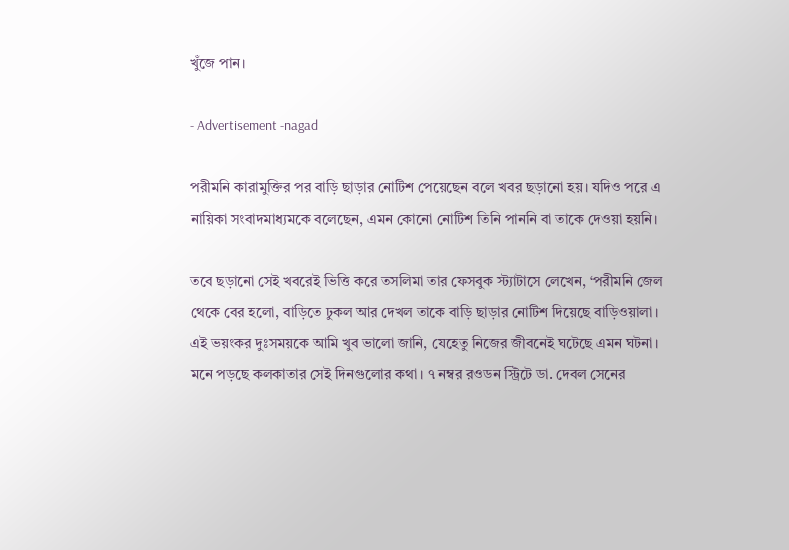খুঁজে পান।

- Advertisement -nagad

পরীমনি কারামুক্তির পর বাড়ি ছাড়ার নোটিশ পেয়েছেন বলে খবর ছড়ানো হয়। যদিও পরে এ নায়িকা সংবাদমাধ্যমকে বলেছেন, এমন কোনো নোটিশ তিনি পাননি বা তাকে দেওয়া হয়নি।

তবে ছড়ানো সেই খবরেই ভিত্তি করে তসলিমা তার ফেসবুক স্ট্যাটাসে লেখেন, ‘পরীমনি জেল থেকে বের হলো, বাড়িতে ঢুকল আর দেখল তাকে বাড়ি ছাড়ার নোটিশ দিয়েছে বাড়িওয়ালা। এই ভয়ংকর দুঃসময়কে আমি খুব ভালো জানি, যেহেতু নিজের জীবনেই ঘটেছে এমন ঘটনা। মনে পড়ছে কলকাতার সেই দিনগুলোর কথা। ৭ নম্বর রওডন স্ট্রিটে ডা. দেবল সেনের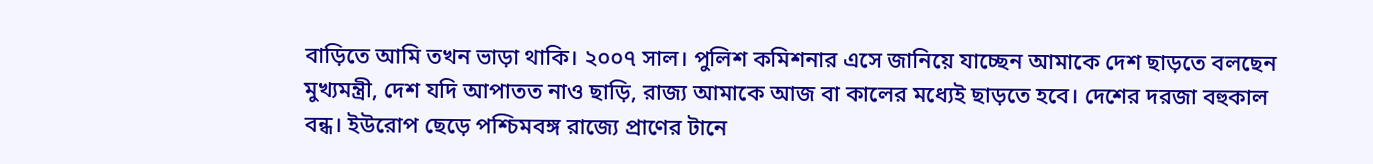বাড়িতে আমি তখন ভাড়া থাকি। ২০০৭ সাল। পুলিশ কমিশনার এসে জানিয়ে যাচ্ছেন আমাকে দেশ ছাড়তে বলছেন মুখ্যমন্ত্রী, দেশ যদি আপাতত নাও ছাড়ি, রাজ্য আমাকে আজ বা কালের মধ্যেই ছাড়তে হবে। দেশের দরজা বহুকাল বন্ধ। ইউরোপ ছেড়ে পশ্চিমবঙ্গ রাজ্যে প্রাণের টানে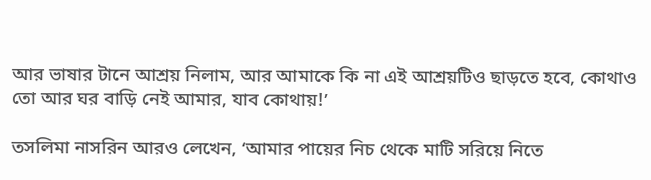আর ভাষার টানে আশ্রয় নিলাম, আর আমাকে কি না এই আশ্রয়টিও ছাড়তে হবে, কোথাও তো আর ঘর বাড়ি নেই আমার, যাব কোথায়!’

তসলিমা নাসরিন আরও লেখেন, ‘আমার পায়ের নিচ থেকে মাটি সরিয়ে নিতে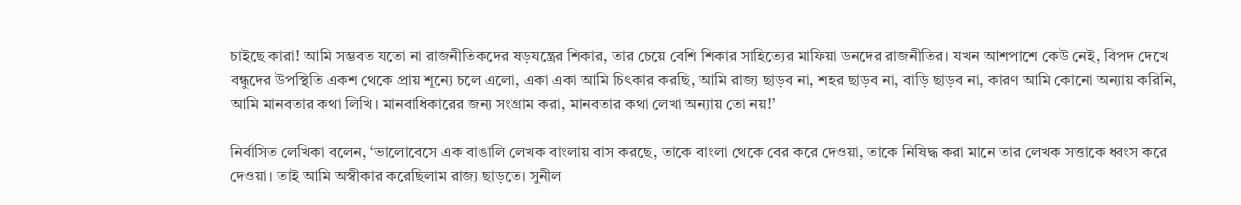চাইছে কারা! আমি সম্ভবত যতো না রাজনীতিকদের ষড়যন্ত্রের শিকার, তার চেয়ে বেশি শিকার সাহিত্যের মাফিয়া ডনদের রাজনীতির। যখন আশপাশে কেউ নেই, বিপদ দেখে বন্ধুদের উপস্থিতি একশ থেকে প্রায় শূন্যে চলে এলো, একা একা আমি চিৎকার করছি, আমি রাজ্য ছাড়ব না, শহর ছাড়ব না, বাড়ি ছাড়ব না, কারণ আমি কোনো অন্যায় করিনি, আমি মানবতার কথা লিখি। মানবাধিকারের জন্য সংগ্রাম করা, মানবতার কথা লেখা অন্যায় তো নয়!’

নির্বাসিত লেখিকা বলেন, ‘ভালোবেসে এক বাঙালি লেখক বাংলায় বাস করছে, তাকে বাংলা থেকে বের করে দেওয়া, তাকে নিষিদ্ধ করা মানে তার লেখক সত্তাকে ধ্বংস করে দেওয়া। তাই আমি অস্বীকার করেছিলাম রাজ্য ছাড়তে। সুনীল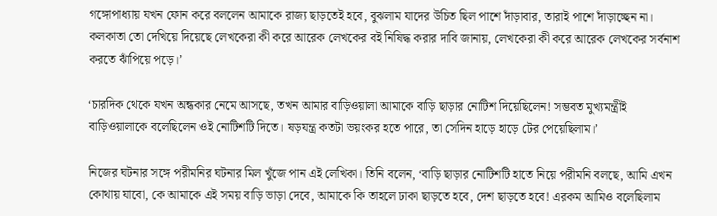গঙ্গোপাধ্যায় যখন ফোন করে বললেন আমাকে রাজ্য ছাড়তেই হবে, বুঝলাম যাদের উচিত ছিল পাশে দাঁড়াবার, তারাই পাশে দাঁড়াচ্ছেন না। কলকাতা তো দেখিয়ে দিয়েছে লেখকেরা কী করে আরেক লেখকের বই নিষিদ্ধ করার দাবি জানায়, লেখকেরা কী করে আরেক লেখকের সর্বনাশ করতে ঝাঁপিয়ে পড়ে।’

‘চারদিক থেকে যখন অন্ধকার নেমে আসছে, তখন আমার বাড়িওয়ালা আমাকে বাড়ি ছাড়ার নোটিশ দিয়েছিলেন! সম্ভবত মুখ্যমন্ত্রীই বাড়িওয়ালাকে বলেছিলেন ওই নোটিশটি দিতে। ষড়যন্ত্র কতটা ভয়ংকর হতে পারে, তা সেদিন হাড়ে হাড়ে টের পেয়েছিলাম।’

নিজের ঘটনার সঙ্গে পরীমনির ঘটনার মিল খুঁজে পান এই লেখিকা। তিনি বলেন, ‘বাড়ি ছাড়ার নোটিশটি হাতে নিয়ে পরীমনি বলছে, আমি এখন কোথায় যাবো, কে আমাকে এই সময় বাড়ি ভাড়া দেবে, আমাকে কি তাহলে ঢাকা ছাড়তে হবে, দেশ ছাড়তে হবে! এরকম আমিও বলেছিলাম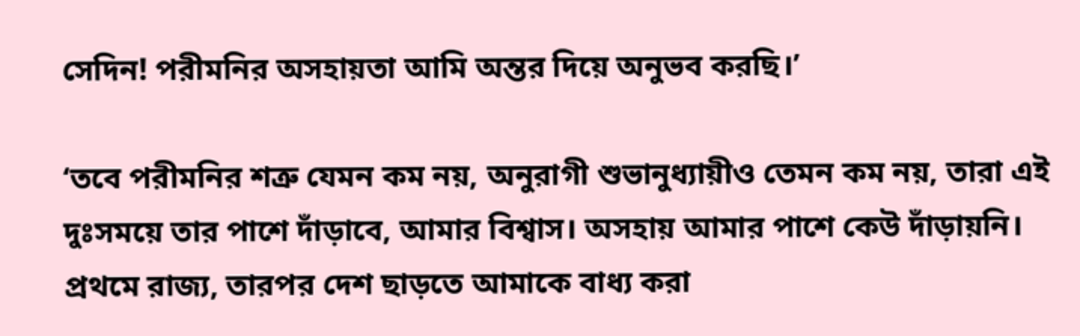সেদিন! পরীমনির অসহায়তা আমি অন্তর দিয়ে অনুভব করছি।’

‘তবে পরীমনির শত্রু যেমন কম নয়, অনুরাগী শুভানুধ্যায়ীও তেমন কম নয়, তারা এই দুঃসময়ে তার পাশে দাঁড়াবে, আমার বিশ্বাস। অসহায় আমার পাশে কেউ দাঁড়ায়নি। প্রথমে রাজ্য, তারপর দেশ ছাড়তে আমাকে বাধ্য করা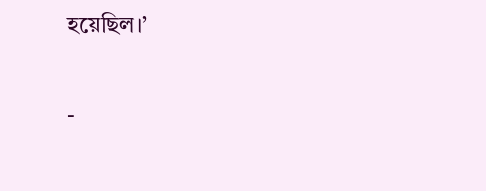হয়েছিল।’

-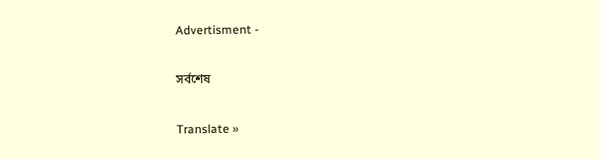Advertisment -

সর্বশেষ

Translate »